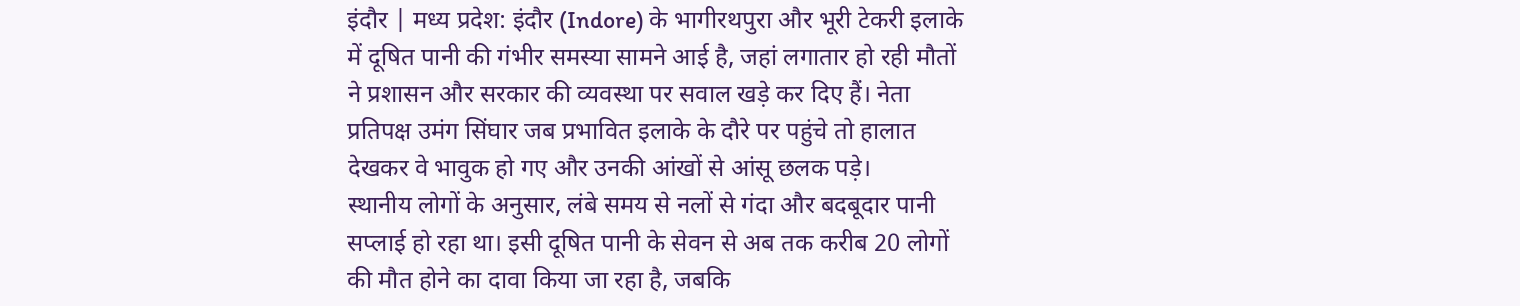इंदौर | मध्य प्रदेश: इंदौर (Indore) के भागीरथपुरा और भूरी टेकरी इलाके में दूषित पानी की गंभीर समस्या सामने आई है, जहां लगातार हो रही मौतों ने प्रशासन और सरकार की व्यवस्था पर सवाल खड़े कर दिए हैं। नेता प्रतिपक्ष उमंग सिंघार जब प्रभावित इलाके के दौरे पर पहुंचे तो हालात देखकर वे भावुक हो गए और उनकी आंखों से आंसू छलक पड़े।
स्थानीय लोगों के अनुसार, लंबे समय से नलों से गंदा और बदबूदार पानी सप्लाई हो रहा था। इसी दूषित पानी के सेवन से अब तक करीब 20 लोगों की मौत होने का दावा किया जा रहा है, जबकि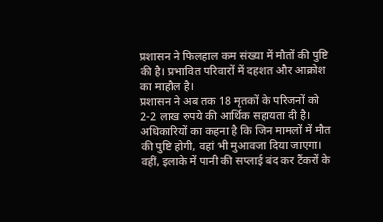प्रशासन ने फिलहाल कम संख्या में मौतों की पुष्टि की है। प्रभावित परिवारों में दहशत और आक्रोश का माहौल है।
प्रशासन ने अब तक 18 मृतकों के परिजनों को 2-2 लाख रुपये की आर्थिक सहायता दी है। अधिकारियों का कहना है कि जिन मामलों में मौत की पुष्टि होगी, वहां भी मुआवजा दिया जाएगा। वहीं, इलाके में पानी की सप्लाई बंद कर टैंकरों के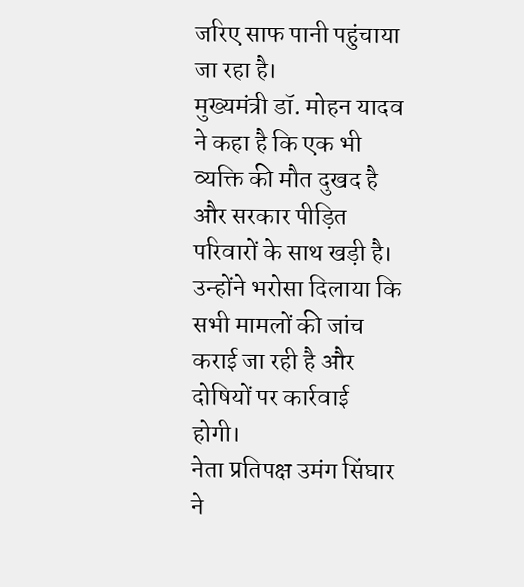जरिए साफ पानी पहुंचाया जा रहा है।
मुख्यमंत्री डॉ. मोहन यादव ने कहा है कि एक भी व्यक्ति की मौत दुखद है और सरकार पीड़ित परिवारों के साथ खड़ी है। उन्होंने भरोसा दिलाया कि सभी मामलों की जांच कराई जा रही है और दोषियों पर कार्रवाई होगी।
नेता प्रतिपक्ष उमंग सिंघार ने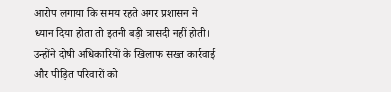आरोप लगाया कि समय रहते अगर प्रशासन ने ध्यान दिया होता तो इतनी बड़ी त्रासदी नहीं होती। उन्होंने दोषी अधिकारियों के खिलाफ सख्त कार्रवाई और पीड़ित परिवारों को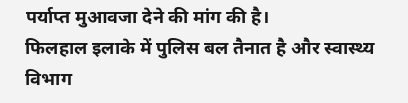पर्याप्त मुआवजा देने की मांग की है।
फिलहाल इलाके में पुलिस बल तैनात है और स्वास्थ्य विभाग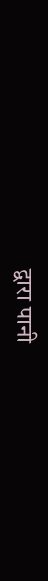द्वारा पानी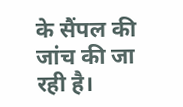के सैंपल की जांच की जा रही है।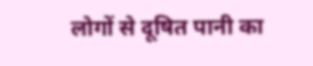लोगों से दूषित पानी का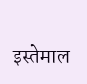इस्तेमाल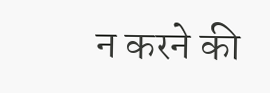न करने की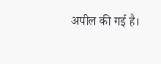अपील की गई है।